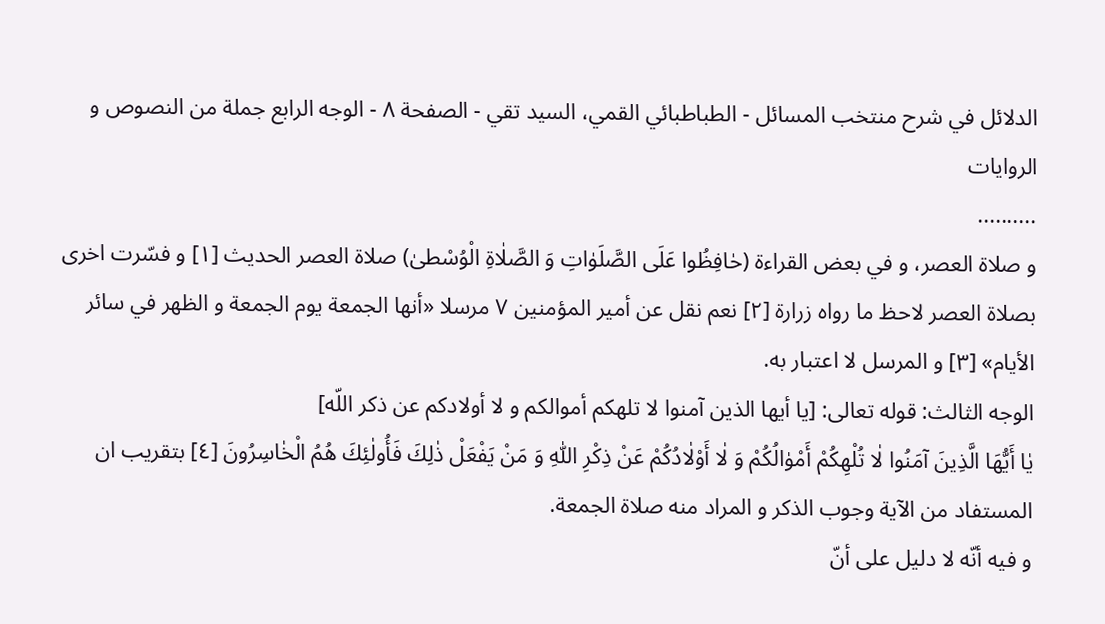الدلائل في شرح منتخب المسائل - الطباطبائي القمي، السید تقي - الصفحة ٨ - الوجه الرابع جملة من النصوص و الروايات
..........
و صلاة العصر، و في بعض القراءة (حٰافِظُوا عَلَى الصَّلَوٰاتِ وَ الصَّلٰاةِ الْوُسْطىٰ) صلاة العصر الحديث [١] و فسّرت اخرى بصلاة العصر لاحظ ما رواه زرارة [٢] نعم نقل عن أمير المؤمنين ٧ مرسلا «أنها الجمعة يوم الجمعة و الظهر في سائر الأيام» [٣] و المرسل لا اعتبار به.
الوجه الثالث: قوله تعالى: [يا أيها الذين آمنوا لا تلهكم أموالكم و لا أولادكم عن ذكر اللّه]
يٰا أَيُّهَا الَّذِينَ آمَنُوا لٰا تُلْهِكُمْ أَمْوٰالُكُمْ وَ لٰا أَوْلٰادُكُمْ عَنْ ذِكْرِ اللّٰهِ وَ مَنْ يَفْعَلْ ذٰلِكَ فَأُولٰئِكَ هُمُ الْخٰاسِرُونَ [٤] بتقريب ان المستفاد من الآية وجوب الذكر و المراد منه صلاة الجمعة.
و فيه أنّه لا دليل على أنّ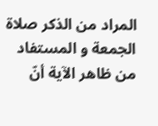المراد من الذكر صلاة الجمعة و المستفاد من ظاهر الآية أنّ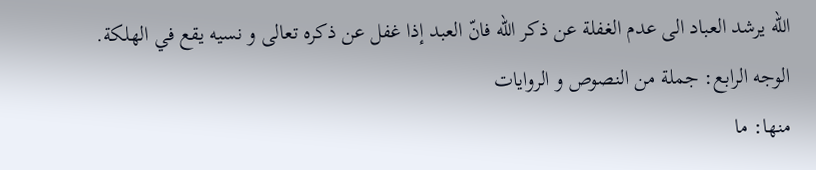اللّه يرشد العباد الى عدم الغفلة عن ذكر اللّه فانّ العبد إذا غفل عن ذكره تعالى و نسيه يقع في الهلكة.
الوجه الرابع: جملة من النصوص و الروايات
منها: ما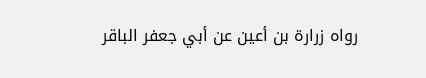رواه زرارة بن أعين عن أبي جعفر الباقر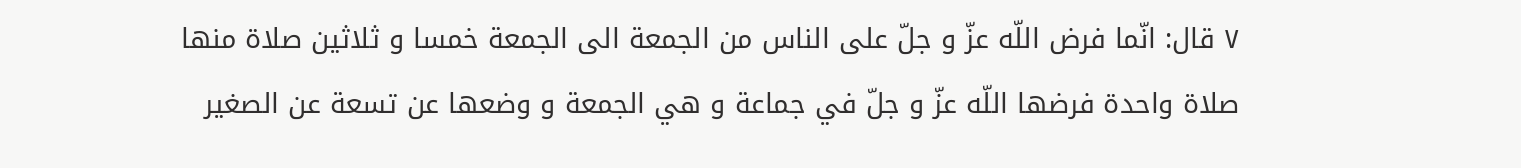٧ قال: انّما فرض اللّه عزّ و جلّ على الناس من الجمعة الى الجمعة خمسا و ثلاثين صلاة منها صلاة واحدة فرضها اللّه عزّ و جلّ في جماعة و هي الجمعة و وضعها عن تسعة عن الصغير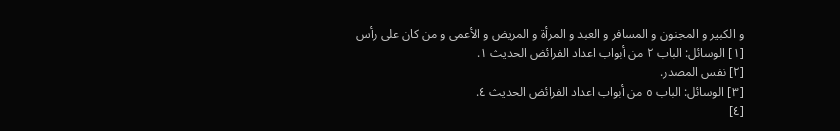و الكبير و المجنون و المسافر و العبد و المرأة و المريض و الأعمى و من كان على رأس
[١] الوسائل: الباب ٢ من أبواب اعداد الفرائض الحديث ١.
[٢] نفس المصدر.
[٣] الوسائل: الباب ٥ من أبواب اعداد الفرائض الحديث ٤.
[٤]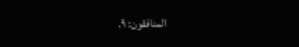المنافقون: ٩.